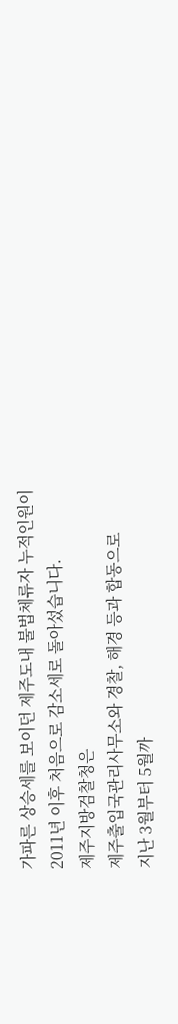가파른 상승세를 보이던 제주도내 불법체류자 누적인원이
2011년 이후 처음으로 감소세로 돌아섰습니다.
제주지방검찰청은
제주출입국관리사무소와 경찰, 해경 등과 합동으로
지난 3월부터 5월까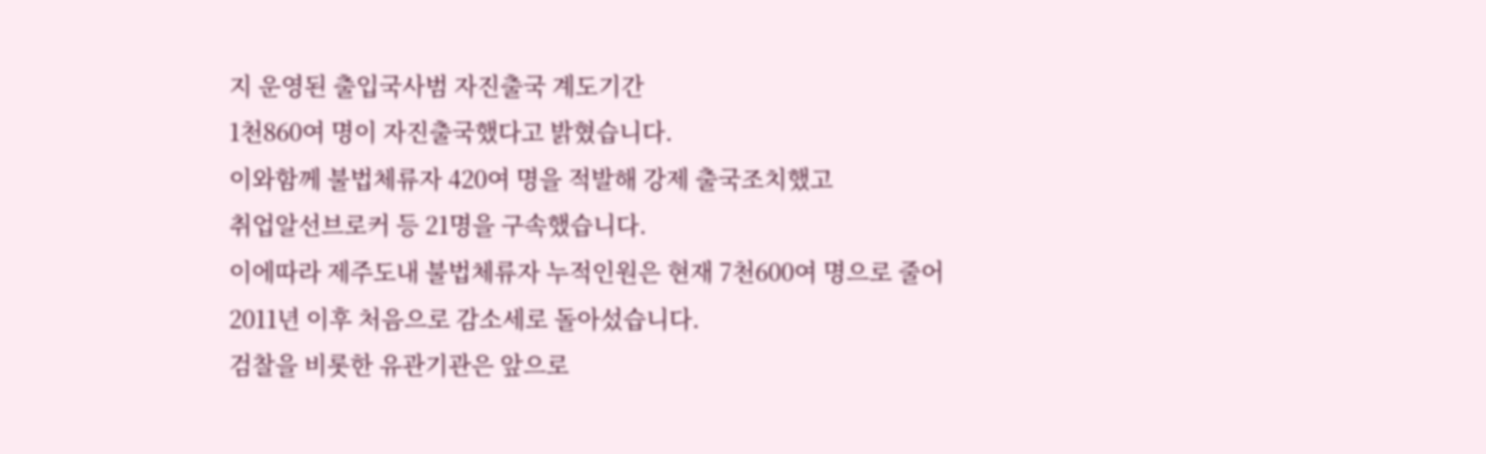지 운영된 출입국사범 자진출국 계도기간
1천860여 명이 자진출국했다고 밝혔습니다.
이와함께 불법체류자 420여 명을 적발해 강제 출국조치했고
취업알선브로커 등 21명을 구속했습니다.
이에따라 제주도내 불법체류자 누적인원은 현재 7천600여 명으로 줄어
2011년 이후 처음으로 감소세로 돌아섰습니다.
검찰을 비롯한 유관기관은 앞으로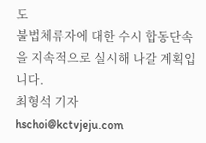도
불법체류자에 대한 수시 합동단속을 지속적으로 실시해 나갈 계획입니다.
최형석 기자
hschoi@kctvjeju.com